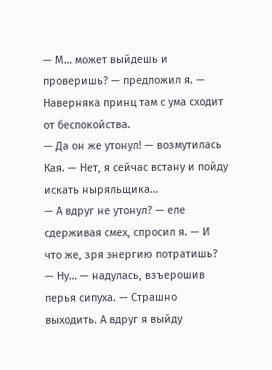— М… может выйдешь и проверишь? — предложил я. — Наверняка принц там с ума сходит от беспокойства.
— Да он же утонул! — возмутилась Кая. — Нет, я сейчас встану и пойду искать ныряльщика…
— А вдруг не утонул? — еле сдерживая смех, спросил я. — И что же, зря энергию потратишь?
— Ну… — надулась, взъерошив перья сипуха. — Страшно выходить. А вдруг я выйду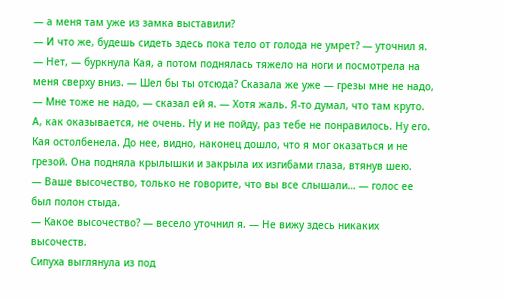— а меня там уже из замка выставили?
— И что же, будешь сидеть здесь пока тело от голода не умрет? — уточнил я.
— Нет, — буркнула Кая, а потом поднялась тяжело на ноги и посмотрела на меня сверху вниз. — Шел бы ты отсюда? Сказала же уже — грезы мне не надо,
— Мне тоже не надо, — сказал ей я. — Хотя жаль. Я-то думал, что там круто. А, как оказывается, не очень. Ну и не пойду, раз тебе не понравилось. Ну его.
Кая остолбенела. До нее, видно, наконец дошло, что я мог оказаться и не грезой. Она подняла крылышки и закрыла их изгибами глаза, втянув шею.
— Ваше высочество, только не говорите, что вы все слышали… — голос ее был полон стыда.
— Какое высочество? — весело уточнил я. — Не вижу здесь никаких высочеств.
Сипуха выглянула из под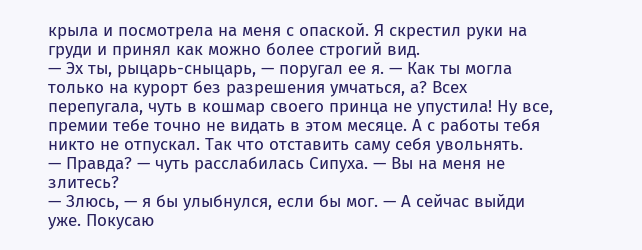крыла и посмотрела на меня с опаской. Я скрестил руки на груди и принял как можно более строгий вид.
— Эх ты, рыцарь-сныцарь, — поругал ее я. — Как ты могла только на курорт без разрешения умчаться, а? Всех перепугала, чуть в кошмар своего принца не упустила! Ну все, премии тебе точно не видать в этом месяце. А с работы тебя никто не отпускал. Так что отставить саму себя увольнять.
— Правда? — чуть расслабилась Сипуха. — Вы на меня не злитесь?
— Злюсь, — я бы улыбнулся, если бы мог. — А сейчас выйди уже. Покусаю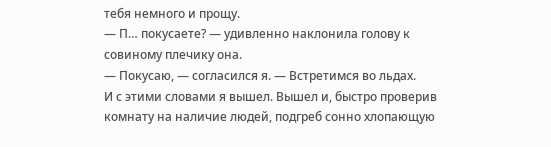тебя немного и прощу.
— П… покусаете? — удивленно наклонила голову к совиному плечику она.
— Покусаю, — согласился я. — Встретимся во льдах.
И с этими словами я вышел. Вышел и, быстро проверив комнату на наличие людей, подгреб сонно хлопающую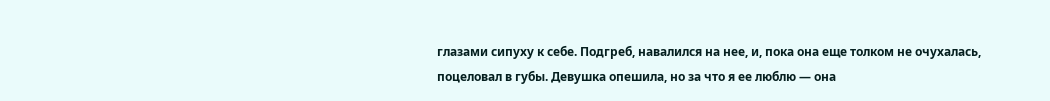глазами сипуху к себе. Подгреб, навалился на нее, и, пока она еще толком не очухалась, поцеловал в губы. Девушка опешила, но за что я ее люблю — она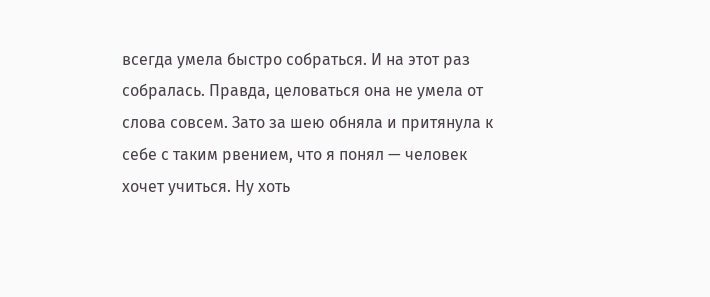всегда умела быстро собраться. И на этот раз собралась. Правда, целоваться она не умела от слова совсем. Зато за шею обняла и притянула к себе с таким рвением, что я понял — человек хочет учиться. Ну хоть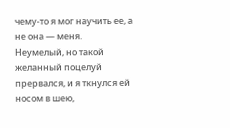чему-то я мог научить ее, а не она — меня.
Неумелый, но такой желанный поцелуй прервался, и я ткнулся ей носом в шею,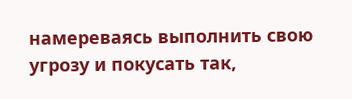намереваясь выполнить свою угрозу и покусать так,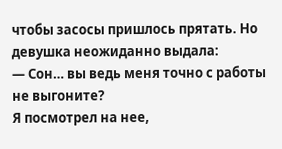чтобы засосы пришлось прятать. Но девушка неожиданно выдала:
— Сон… вы ведь меня точно с работы не выгоните?
Я посмотрел на нее,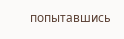попытавшись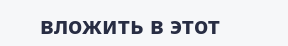вложить в этот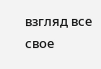взгляд все свое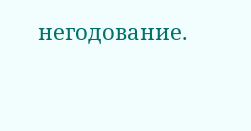негодование.